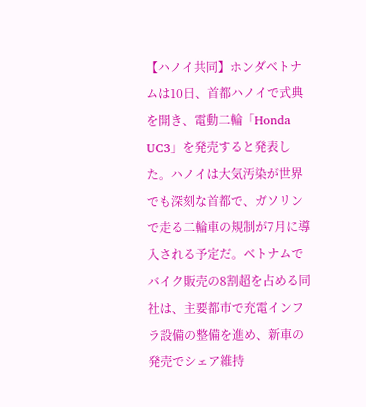【ハノイ共同】ホンダベトナムは10日、首都ハノイで式典を開き、電動二輪「Honda UC3」を発売すると発表した。ハノイは大気汚染が世界でも深刻な首都で、ガソリンで走る二輪車の規制が7月に導入される予定だ。ベトナムでバイク販売の8割超を占める同社は、主要都市で充電インフラ設備の整備を進め、新車の発売でシェア維持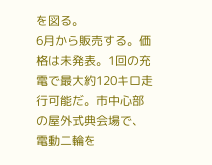を図る。
6月から販売する。価格は未発表。1回の充電で最大約120キロ走行可能だ。市中心部の屋外式典会場で、電動二輪を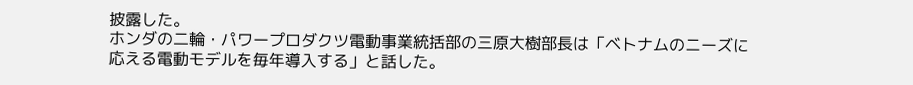披露した。
ホンダの二輪・パワープロダクツ電動事業統括部の三原大樹部長は「ベトナムのニーズに応える電動モデルを毎年導入する」と話した。